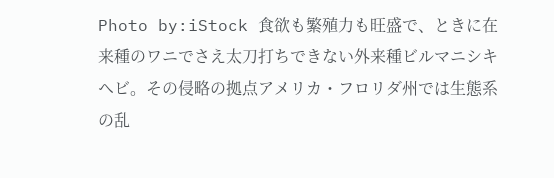Photo by:iStock 食欲も繁殖力も旺盛で、ときに在来種のワニでさえ太刀打ちできない外来種ビルマニシキヘビ。その侵略の拠点アメリカ・フロリダ州では生態系の乱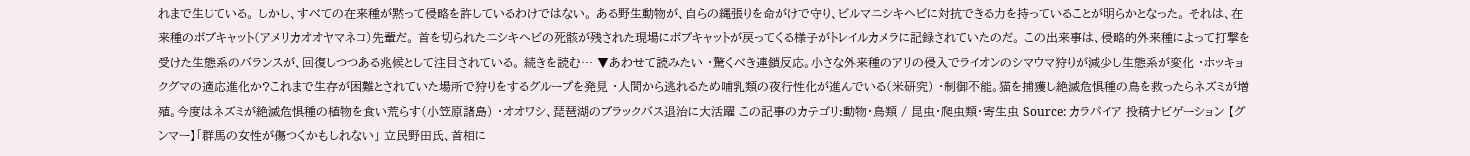れまで生じている。 しかし、すべての在来種が黙って侵略を許しているわけではない。 ある野生動物が、自らの縄張りを命がけで守り、ビルマニシキヘビに対抗できる力を持っていることが明らかとなった。 それは、在来種のボブキャット(アメリカオオヤマネコ)先輩だ。 首を切られたニシキヘビの死骸が残された現場にボブキャットが戻ってくる様子がトレイルカメラに記録されていたのだ。 この出来事は、侵略的外来種によって打撃を受けた生態系のバランスが、回復しつつある兆候として注目されている。 続きを読む… ▼あわせて読みたい ・驚くべき連鎖反応。小さな外来種のアリの侵入でライオンのシマウマ狩りが減少し生態系が変化 ・ホッキョクグマの適応進化か?これまで生存が困難とされていた場所で狩りをするグループを発見 ・人間から逃れるため哺乳類の夜行性化が進んでいる(米研究) ・制御不能。猫を捕獲し絶滅危惧種の鳥を救ったらネズミが増殖。今度はネズミが絶滅危惧種の植物を食い荒らす(小笠原諸島) ・オオワシ、琵琶湖のブラックバス退治に大活躍 この記事のカテゴリ:動物・鳥類 / 昆虫・爬虫類・寄生虫 Source: カラパイア 投稿ナビゲーション 【グンマー】「群馬の女性が傷つくかもしれない」 立民野田氏、首相に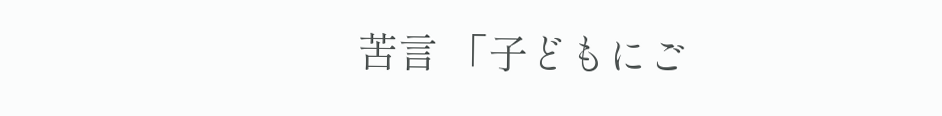苦言 「子どもにご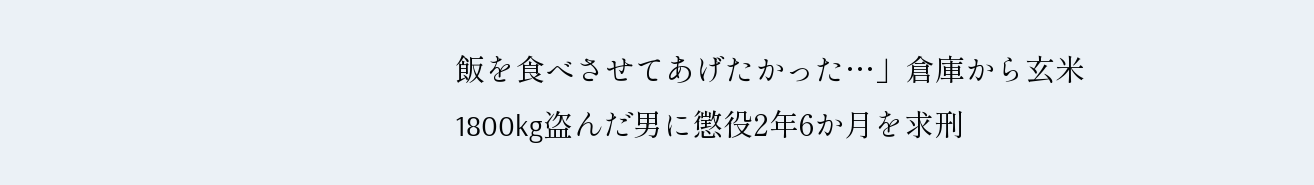飯を食べさせてあげたかった…」倉庫から玄米1800kg盗んだ男に懲役2年6か月を求刑